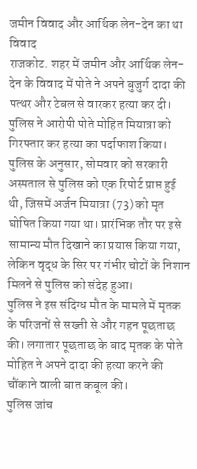जमीन विवाद और आर्थिक लेन-देन का था विवाद
राजकोट. शहर में जमीन और आर्थिक लेन-देन के विवाद में पोते ने अपने बुजुर्ग दादा की पत्थर और टेबल से वारकर हत्या कर दी। पुलिस ने आरोपी पोते मोहित मियात्रा को गिरफ्तार कर हत्या का पर्दाफाश किया।
पुलिस के अनुसार, सोमवार को सरकारी अस्पताल से पुलिस को एक रिपोर्ट प्राप्त हुई थी, जिसमें अर्जन मियात्रा (73) को मृत घोषित किया गया था। प्रारंभिक तौर पर इसे सामान्य मौत दिखाने का प्रयास किया गया, लेकिन वृद्ध के सिर पर गंभीर चोटों के निशान मिलने से पुलिस को संदेह हुआ।
पुलिस ने इस संदिग्ध मौत के मामले में मृतक के परिजनों से सख्ती से और गहन पूछताछ की। लगातार पूछताछ के बाद मृतक के पोते मोहित ने अपने दादा की हत्या करने की चौंकाने वाली बात कबूल की।
पुलिस जांच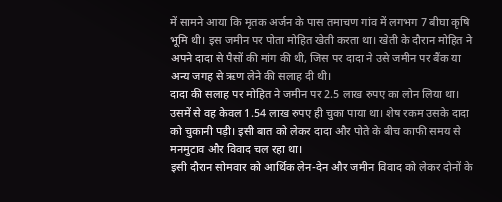में सामने आया कि मृतक अर्जन के पास तमाचण गांव में लगभग 7 बीघा कृषि भूमि थी। इस जमीन पर पोता मोहित खेती करता था। खेती के दौरान मोहित ने अपने दादा से पैसों की मांग की थी, जिस पर दादा ने उसे जमीन पर बैंक या अन्य जगह से ऋण लेने की सलाह दी थी।
दादा की सलाह पर मोहित ने जमीन पर 2.5 लाख रुपए का लोन लिया था। उसमें से वह केवल 1.54 लाख रुपए ही चुका पाया था। शेष रकम उसके दादा को चुकानी पड़ी। इसी बात को लेकर दादा और पोते के बीच काफी समय से मनमुटाव और विवाद चल रहा था।
इसी दौरान सोमवार को आर्थिक लेन-देन और जमीन विवाद को लेकर दोनों के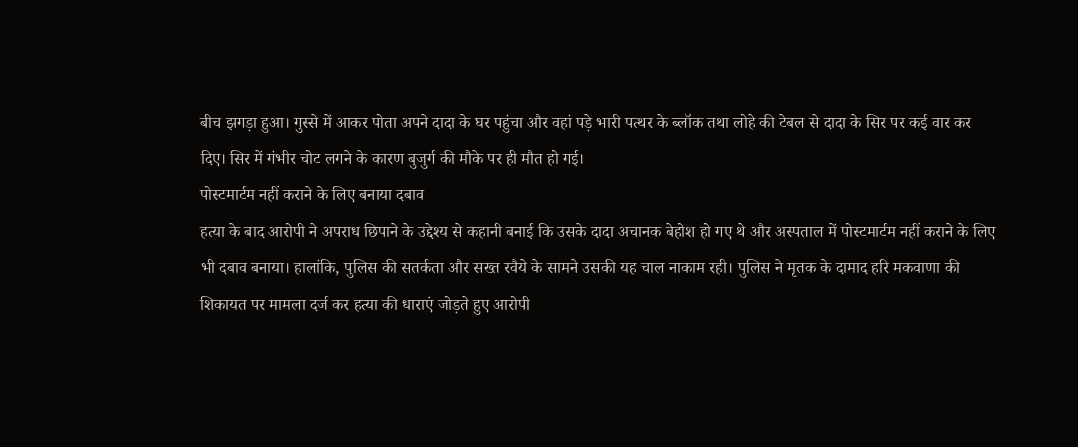बीच झगड़ा हुआ। गुस्से में आकर पोता अपने दादा के घर पहुंचा और वहां पड़े भारी पत्थर के ब्लॉक तथा लोहे की टेबल से दादा के सिर पर कई वार कर दिए। सिर में गंभीर चोट लगने के कारण बुजुर्ग की मौके पर ही मौत हो गई।
पोस्टमार्टम नहीं कराने के लिए बनाया दबाव
हत्या के बाद आरोपी ने अपराध छिपाने के उद्देश्य से कहानी बनाई कि उसके दादा अचानक बेहोश हो गए थे और अस्पताल में पोस्टमार्टम नहीं कराने के लिए भी दबाव बनाया। हालांकि, पुलिस की सतर्कता और सख्त रवैये के सामने उसकी यह चाल नाकाम रही। पुलिस ने मृतक के दामाद हरि मकवाणा की शिकायत पर मामला दर्ज कर हत्या की धाराएं जोड़ते हुए आरोपी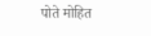पोते मोहित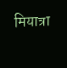मियात्रा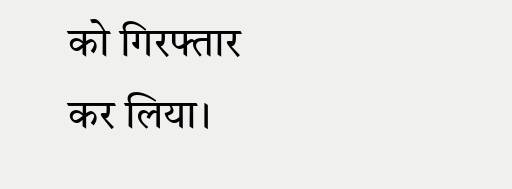को गिरफ्तार कर लिया।